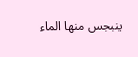ينبجس منها الماء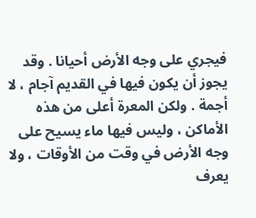فيجري على وجه الأرض أحيانا . وقد يجوز أن يكون فيها في القديم آجام ، لا أجمة . ولكن المعرة أعلى من هذه الأماكن ، وليس فيها ماء يسيح على وجه الأرض في وقت من الأوقات ، ولا يعرف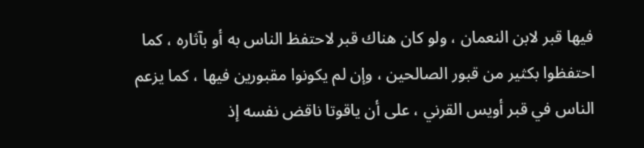فيها قبر لابن النعمان ، ولو كان هناك قبر لاحتفظ الناس به أو بآثاره ، كما احتفظوا بكثير من قبور الصالحين ، وإن لم يكونوا مقبورين فيها ، كما يزعم الناس في قبر أويس القرني ، على أن ياقوتا ناقض نفسه إذ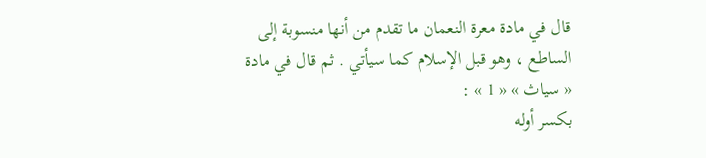قال في مادة معرة النعمان ما تقدم من أنها منسوبة إلى الساطع ، وهو قبل الإسلام كما سيأتي . ثم قال في مادة « سياث » « 1 » :
بكسر أوله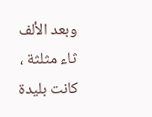وبعد الألف ثاء مثلثة ، كانت بليدة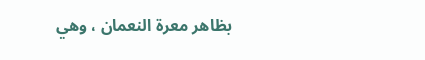بظاهر معرة النعمان ، وهي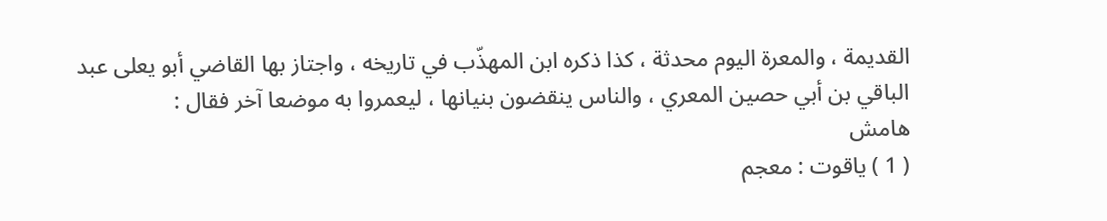القديمة ، والمعرة اليوم محدثة ، كذا ذكره ابن المهذّب في تاريخه ، واجتاز بها القاضي أبو يعلى عبد الباقي بن أبي حصين المعري ، والناس ينقضون بنيانها ، ليعمروا به موضعا آخر فقال :
هامش
( 1 ) ياقوت : معجم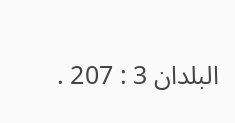البلدان 3 : 207 .